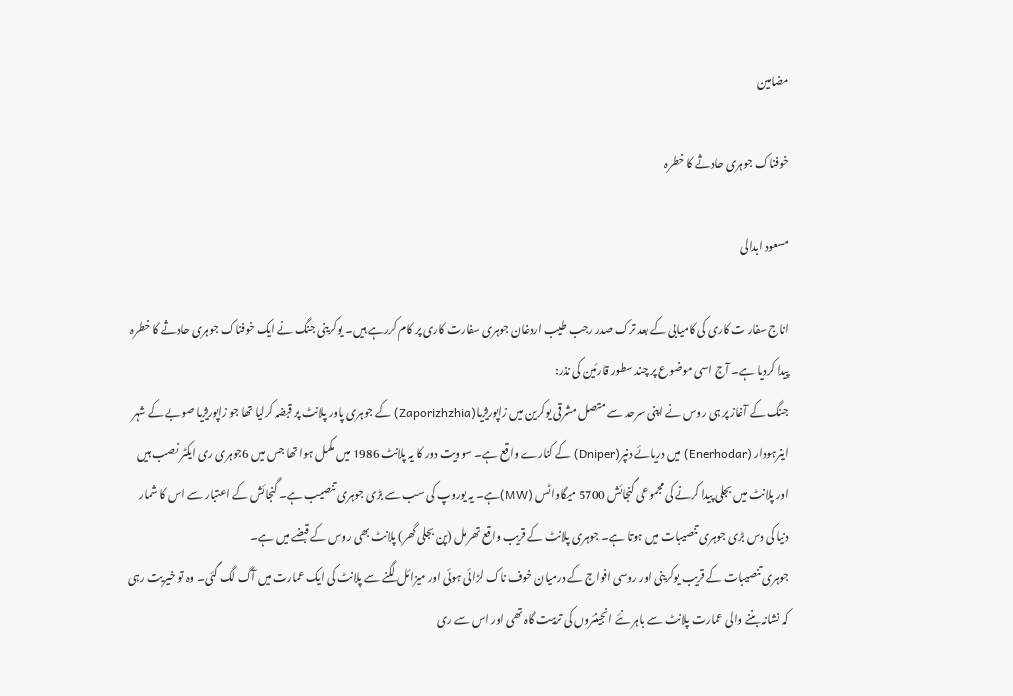مضامین

خوفناک جوہری حادثے کا خطرہ

مسعود ابدالی

اناج سفار ت کاری کی کامیابی کے بعد ترک صدر رجب طیب اردغان جوہری سفارت کاری پر کام کررہے ہیں۔ یوکرینی جنگ نے ایک خوفناک جوہری حادثے کا خطرہ پیدا کردیا ہے۔ آج اسی موضوع پر چند سطور قارئین کی نذر:
جنگ کے آغاز پر ہی روس نے اپنی سرحد سے متصل مشرقی یوکرین میں زاپوریژیا(Zaporizhzhia) کے جوہری پاور پلانٹ پر قبضہ کرلیا تھا جو زاپوریژیا صوبے کے شہر اینرہودار (Enerhodar) میں دریائے دنپر(Dniper) کے کنارے واقع ہے۔ سوویت دور کا یہ پلانٹ 1986 میں مکمل ہوا تھا جس میں 6جوہری ری ایکٹر نصب ہیں اور پلانٹ میں بجلی پیدا کرنے کی مجموعی گنجائش 5700 میگاواٹس (MW)ہے۔ یہ یوروپ کی سب سے بڑی جوہری تنصیب ہے۔ گنجائش کے اعتبار سے اس کا شمار دنیا کی دس بڑی جوہری تنصیبات میں ہوتا ہے۔ جوہری پلانٹ کے قریب واقع تھرمل (پن بجلی گھر) پلانٹ بھی روس کے قبضے میں ہے۔
جوہری تنصیبات کے قریب یوکرینی اور روسی افواج کے درمیان خوف ناک لڑائی ہوئی اور میزائل لگنے سے پلانٹ کی ایک عمارت میں آگ لگ گئی۔ وہ تو خیریت رہی کہ نشانہ بننے والی عمارت پلانٹ سے باہر نئے انجینئروں کی تربیت گاہ تھی اور اس سے ری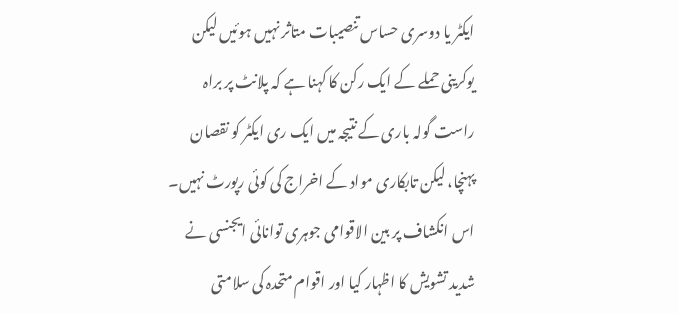ایکٹر یا دوسری حساس تنصیبات متاثر نہیں ہوئیں لیکن یوکرینی حملے کے ایک رکن کا کہنا ہے کہ پلانٹ پر براہ راست گولہ باری کے نتیجہ میں ایک ری ایکٹر کو نقصان پہنچا، لیکن تابکاری مواد کے اخراج کی کوئی رپورٹ نہیں۔
اس انکشاف پر بین الاقوامی جوہری توانائی ایجنسی نے شدید تشویش کا اظہار کیا اور اقوام متحدہ کی سلامتی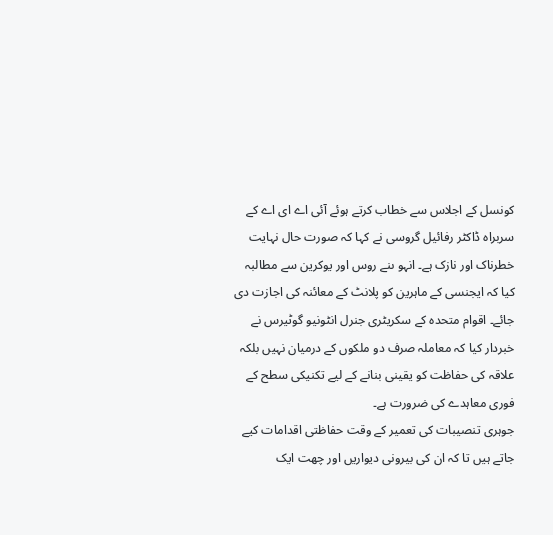کونسل کے اجلاس سے خطاب کرتے ہوئے آئی اے ای اے کے سربراہ ڈاکٹر رفائیل گروسی نے کہا کہ صورت حال نہایت خطرناک اور نازک ہے۔ انہو ںنے روس اور یوکرین سے مطالبہ کیا کہ ایجنسی کے ماہرین کو پلانٹ کے معائنہ کی اجازت دی جائے۔ اقوام متحدہ کے سکریٹری جنرل انٹونیو گوٹیرس نے خبردار کیا کہ معاملہ صرف دو ملکوں کے درمیان نہیں بلکہ علاقہ کی حفاظت کو یقینی بنانے کے لیے تکنیکی سطح کے فوری معاہدے کی ضرورت ہے۔
جوہری تنصیبات کی تعمیر کے وقت حفاظتی اقدامات کیے جاتے ہیں تا کہ ان کی بیرونی دیواریں اور چھت ایک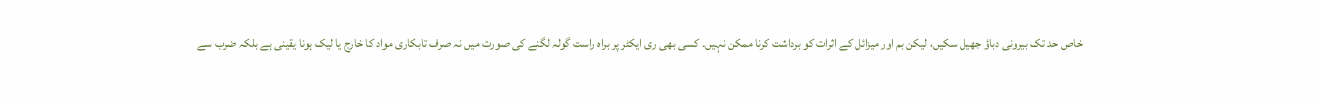خاص حد تک بیرونی دباؤ جھیل سکیں، لیکن بم اور میزائل کے اثرات کو برداشت کرنا ممکن نہیں۔ کسی بھی ری ایکٹر پر براہ راست گولہ لگنے کی صورت میں نہ صرف تابکاری مواد کا خارج یا لیک ہونا یقینی ہے بلکہ ضرب سے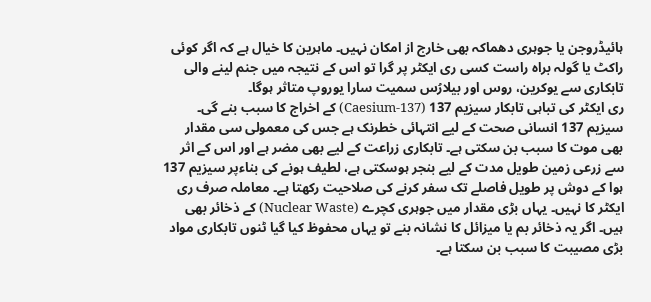ہائیڈروجن یا جوہری دھماکہ بھی خارج از امکان نہیں۔ ماہرین کا خیال ہے کہ اگر کوئی راکٹ یا گولہ براہ راست کسی ری ایکٹر پر گرا تو اس کے نتیجہ میں جنم لینے والی تابکاری سے یوکرین، روس اور بیلارُس سمیت سارا یوروپ متاثر ہوگا۔
ری ایکٹر کی تباہی تابکار سیزیم 137 (Caesium-137) کے اخراج کا سبب بنے گی۔ سیزیم 137 انسانی صحت کے لیے انتہائی خطرنک ہے جس کی معمولی سی مقدار بھی موت کا سبب بن سکتی ہے۔ تابکاری زراعت کے لیے بھی مضر ہے اور اس کے اثر سے زرعی زمین طویل مدت کے لیے بنجر ہوسکتی ہے، لطیف ہونے کی بناءپر سیزیم 137 ہوا کے دوش پر طویل فاصلے تک سفر کرنے کی صلاحیت رکھتا ہے۔ معاملہ صرف ری ایکٹر کا نہیں۔ یہاں بڑی مقدار میں جوہری کچرے (Nuclear Waste) کے ذخائر بھی ہیں۔ اگر یہ ذخائر بم یا میزائل کا نشانہ بنے تو یہاں محفوظ کیا گیا ٹنوں تابکاری مواد بڑی مصیبت کا سبب بن سکتا ہے۔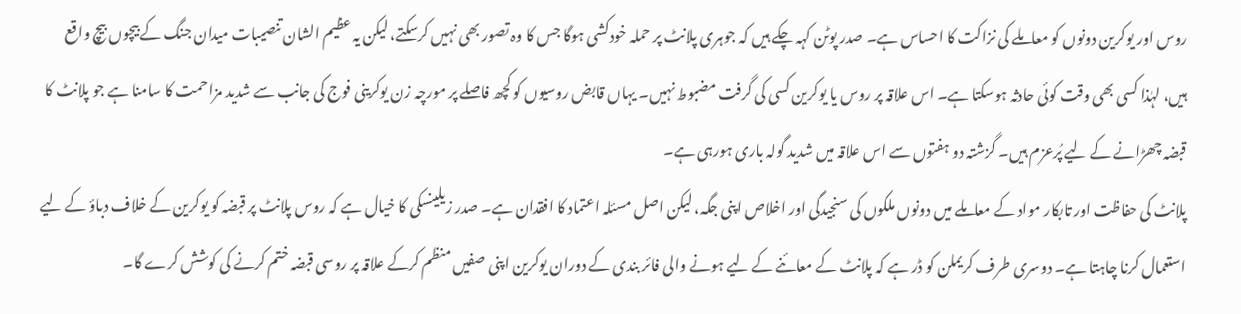روس اور یوکرین دونوں کو معاملے کی نزاکت کا احساس ہے۔ صدر پوٹن کہہ چکے ہیں کہ جوہری پلانٹ پر حملہ خودکشی ہوگا جس کا وہ تصور بھی نہیں کرسکتے، لیکن یہ عظیم الشان تنصیبات میدان جنگ کے بیچوں بیچ واقع ہیں، لہٰذا کسی بھی وقت کوئی حادثہ ہوسکتا ہے۔ اس علاقہ پر روس یا یوکرین کسی کی گرفت مضبوط نہیں۔ یہاں قابض روسیوں کو کچھ فاصلے پر مورچہ زن یوکرینی فوج کی جانب سے شدید مزاحمت کا سامنا ہے جو پلانٹ کا قبضہ چھڑانے کے لیے پُرعزم ہیں۔ گزشتہ دو ہفتوں سے اس علاقہ میں شدید گولہ باری ہورہی ہے۔
پلانٹ کی حفاظت اور تابکار مواد کے معاملے میں دونوں ملکوں کی سنجیدگی اور اخلاص اپنی جگہ، لیکن اصل مسئلہ اعتماد کا افقدان ہے۔ صدر زیلینسکی کا خیال ہے کہ روس پلانٹ پر قبضہ کو یوکرین کے خلاف دباؤ کے لیے استعمال کرنا چاہتا ہے۔ دوسری طرف کریملن کو ڈر ہے کہ پلانٹ کے معائنے کے لیے ہونے والی فائر بندی کے دوران یوکرین اپنی صفیں منظم کرکے علاقہ پر روسی قبضہ ختم کرنے کی کوشش کرے گا۔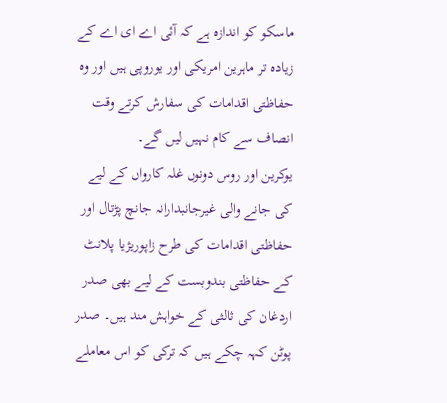ماسکو کو اندازہ ہے کہ آئی اے ای اے کے زیادہ تر ماہرین امریکی اور یوروپی ہیں اور وہ حفاظتی اقدامات کی سفارش کرتے وقت انصاف سے کام نہیں لیں گے۔
یوکرین اور روس دونوں غلہ کارواں کے لیے کی جانے والی غیرجانبدارانہ جانچ پڑتال اور حفاظتی اقدامات کی طرح زاپوریژیا پلانٹ کے حفاظتی بندوبست کے لیے بھی صدر اردغان کی ثالثی کے خواہش مند ہیں۔ صدر پوٹن کہہ چکے ہیں کہ ترکی کو اس معاملے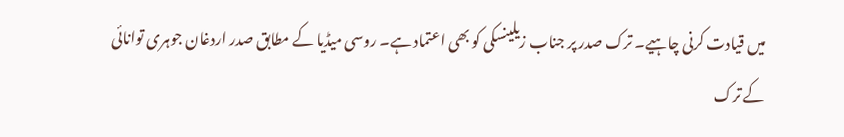میں قیادت کرنی چاہیے۔ ترک صدر پر جناب زیلینسکی کو بھی اعتماد ہے۔ روسی میڈیا کے مطابق صدر اردغان جوہری توانائی کے ترک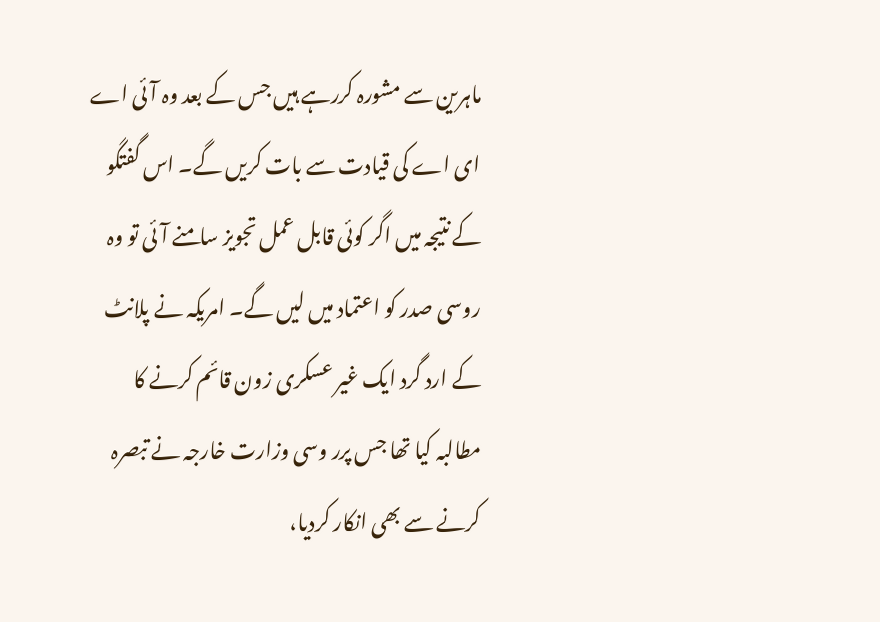ماہرین سے مشورہ کررہے ہیں جس کے بعد وہ آئی اے ای اے کی قیادت سے بات کریں گے۔ اس گفتگو کے نتیجہ میں اگر کوئی قابل عمل تجویز سامنے آئی تو وہ روسی صدر کو اعتماد میں لیں گے۔ امریکہ نے پلانٹ کے ارد گرد ایک غیر عسکری زون قائم کرنے کا مطالبہ کیا تھا جس پرر وسی وزارت خارجہ نے تبصرہ کرنے سے بھی انکار کردیا،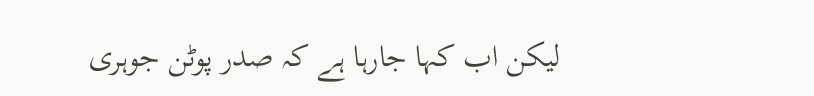لیکن اب کہا جارہا ہے کہ صدر پوٹن جوہری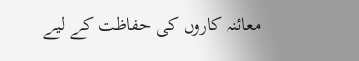معائنہ کاروں کی حفاظت کے لیے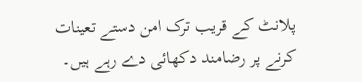پلانٹ کے قریب ترک امن دستے تعینات کرنے پر رضامند دکھائی دے رہے ہیں۔